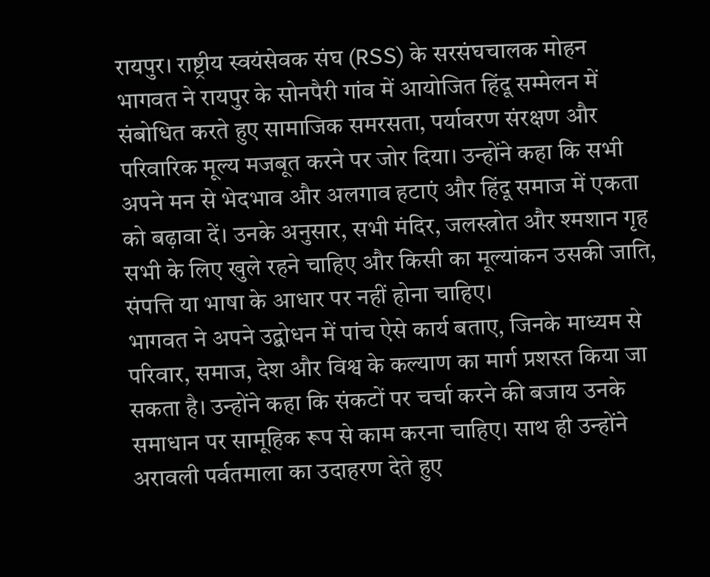रायपुर। राष्ट्रीय स्वयंसेवक संघ (RSS) के सरसंघचालक मोहन भागवत ने रायपुर के सोनपैरी गांव में आयोजित हिंदू सम्मेलन में संबोधित करते हुए सामाजिक समरसता, पर्यावरण संरक्षण और परिवारिक मूल्य मजबूत करने पर जोर दिया। उन्होंने कहा कि सभी अपने मन से भेदभाव और अलगाव हटाएं और हिंदू समाज में एकता को बढ़ावा दें। उनके अनुसार, सभी मंदिर, जलस्त्रोत और श्मशान गृह सभी के लिए खुले रहने चाहिए और किसी का मूल्यांकन उसकी जाति, संपत्ति या भाषा के आधार पर नहीं होना चाहिए।
भागवत ने अपने उद्बोधन में पांच ऐसे कार्य बताए, जिनके माध्यम से परिवार, समाज, देश और विश्व के कल्याण का मार्ग प्रशस्त किया जा सकता है। उन्होंने कहा कि संकटों पर चर्चा करने की बजाय उनके समाधान पर सामूहिक रूप से काम करना चाहिए। साथ ही उन्होंने अरावली पर्वतमाला का उदाहरण देते हुए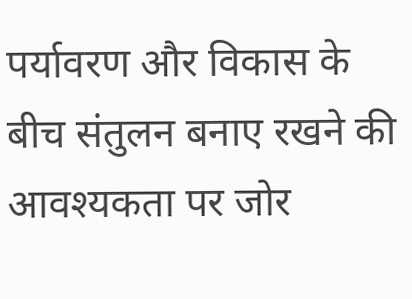पर्यावरण और विकास के बीच संतुलन बनाए रखने की आवश्यकता पर जोर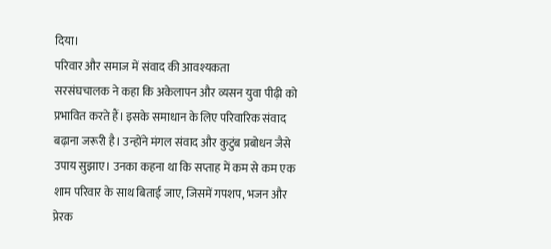दिया।
परिवार और समाज में संवाद की आवश्यकता
सरसंघचालक ने कहा कि अकेलापन और व्यसन युवा पीढ़ी को प्रभावित करते हैं। इसके समाधान के लिए परिवारिक संवाद बढ़ाना जरूरी है। उन्होंने मंगल संवाद और कुटुंब प्रबोधन जैसे उपाय सुझाए। उनका कहना था कि सप्ताह में कम से कम एक शाम परिवार के साथ बिताई जाए, जिसमें गपशप, भजन और प्रेरक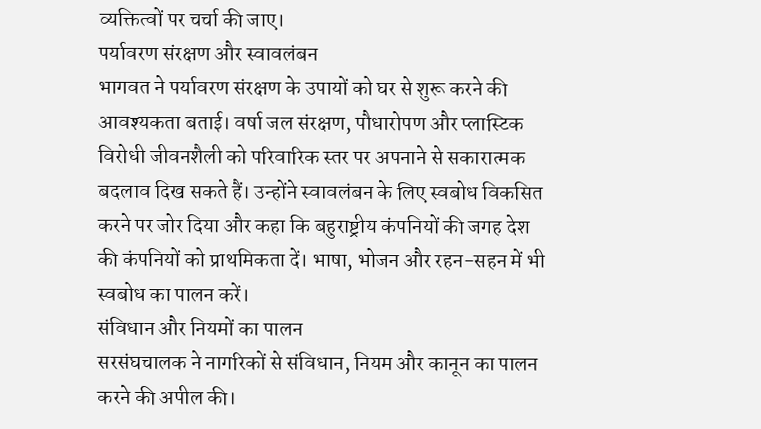व्यक्तित्वों पर चर्चा की जाए।
पर्यावरण संरक्षण और स्वावलंबन
भागवत ने पर्यावरण संरक्षण के उपायों को घर से शुरू करने की आवश्यकता बताई। वर्षा जल संरक्षण, पौधारोपण और प्लास्टिक विरोधी जीवनशैली को परिवारिक स्तर पर अपनाने से सकारात्मक बदलाव दिख सकते हैं। उन्होंने स्वावलंबन के लिए स्वबोध विकसित करने पर जोर दिया और कहा कि बहुराष्ट्रीय कंपनियों की जगह देश की कंपनियों को प्राथमिकता दें। भाषा, भोजन और रहन-सहन में भी स्वबोध का पालन करें।
संविधान और नियमों का पालन
सरसंघचालक ने नागरिकों से संविधान, नियम और कानून का पालन करने की अपील की।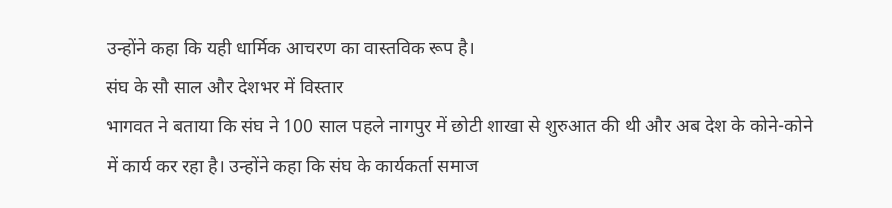उन्होंने कहा कि यही धार्मिक आचरण का वास्तविक रूप है।
संघ के सौ साल और देशभर में विस्तार
भागवत ने बताया कि संघ ने 100 साल पहले नागपुर में छोटी शाखा से शुरुआत की थी और अब देश के कोने-कोने में कार्य कर रहा है। उन्होंने कहा कि संघ के कार्यकर्ता समाज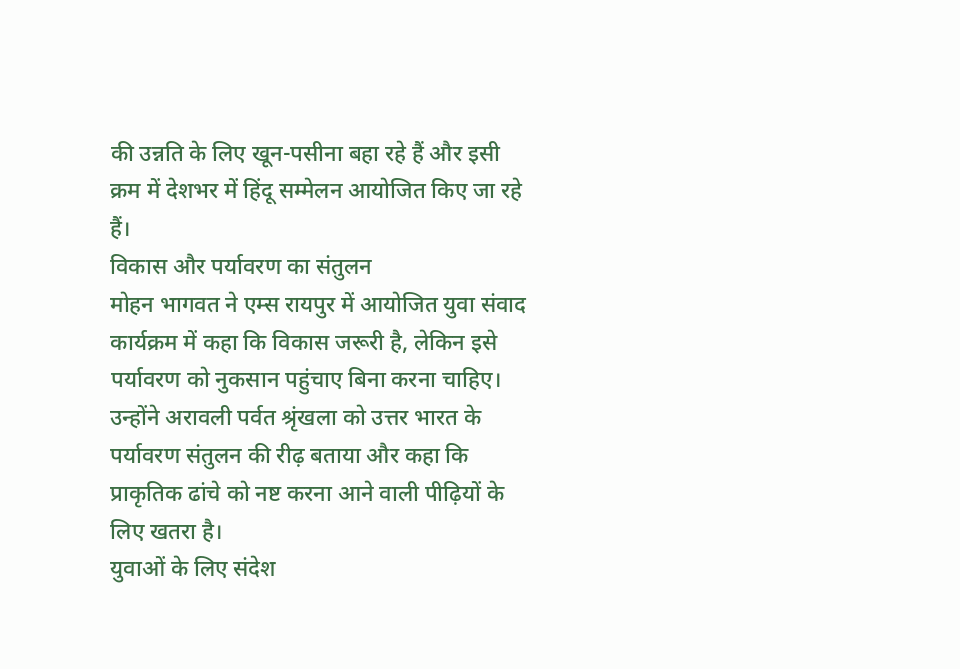की उन्नति के लिए खून-पसीना बहा रहे हैं और इसी क्रम में देशभर में हिंदू सम्मेलन आयोजित किए जा रहे हैं।
विकास और पर्यावरण का संतुलन
मोहन भागवत ने एम्स रायपुर में आयोजित युवा संवाद कार्यक्रम में कहा कि विकास जरूरी है, लेकिन इसे पर्यावरण को नुकसान पहुंचाए बिना करना चाहिए। उन्होंने अरावली पर्वत श्रृंखला को उत्तर भारत के पर्यावरण संतुलन की रीढ़ बताया और कहा कि प्राकृतिक ढांचे को नष्ट करना आने वाली पीढ़ियों के लिए खतरा है।
युवाओं के लिए संदेश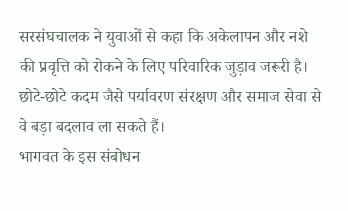सरसंघचालक ने युवाओं से कहा कि अकेलापन और नशे की प्रवृत्ति को रोकने के लिए परिवारिक जुड़ाव जरूरी है। छोटे-छोटे कदम जैसे पर्यावरण संरक्षण और समाज सेवा से वे बड़ा बदलाव ला सकते हैं।
भागवत के इस संबोधन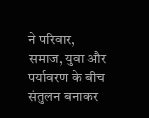ने परिवार, समाज, युवा और पर्यावरण के बीच संतुलन बनाकर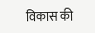विकास की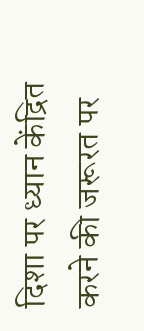दिशा पर ध्यान केंद्रित करने की जरूरत पर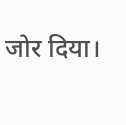जोर दिया।